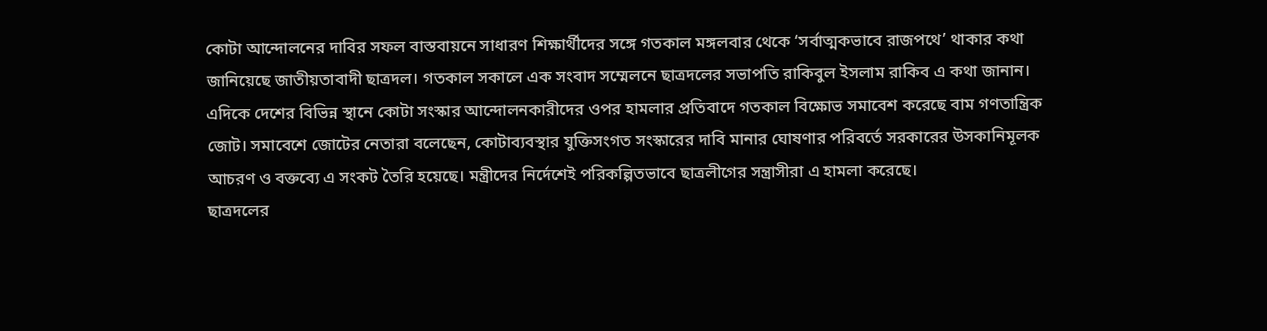কোটা আন্দোলনের দাবির সফল বাস্তবায়নে সাধারণ শিক্ষার্থীদের সঙ্গে গতকাল মঙ্গলবার থেকে ‘সর্বাত্মকভাবে রাজপথে’ থাকার কথা জানিয়েছে জাতীয়তাবাদী ছাত্রদল। গতকাল সকালে এক সংবাদ সম্মেলনে ছাত্রদলের সভাপতি রাকিবুল ইসলাম রাকিব এ কথা জানান। এদিকে দেশের বিভিন্ন স্থানে কোটা সংস্কার আন্দোলনকারীদের ওপর হামলার প্রতিবাদে গতকাল বিক্ষোভ সমাবেশ করেছে বাম গণতান্ত্রিক জোট। সমাবেশে জোটের নেতারা বলেছেন, কোটাব্যবস্থার যুক্তিসংগত সংস্কারের দাবি মানার ঘোষণার পরিবর্তে সরকারের উসকানিমূলক আচরণ ও বক্তব্যে এ সংকট তৈরি হয়েছে। মন্ত্রীদের নির্দেশেই পরিকল্পিতভাবে ছাত্রলীগের সন্ত্রাসীরা এ হামলা করেছে।
ছাত্রদলের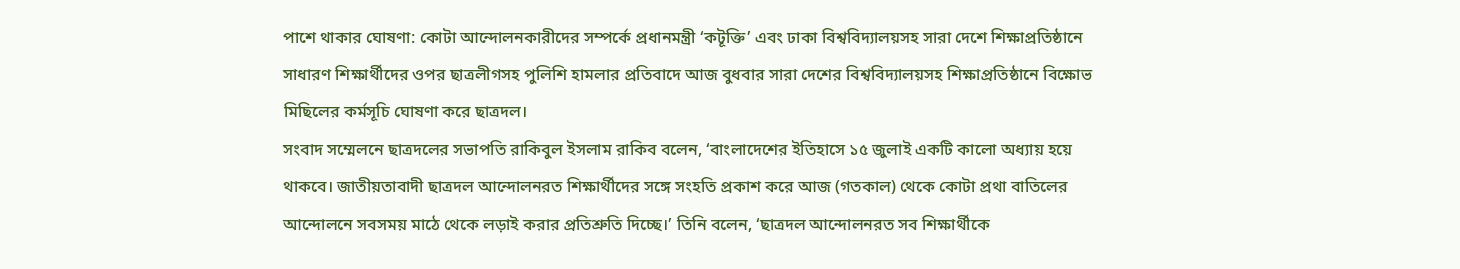পাশে থাকার ঘোষণা: কোটা আন্দোলনকারীদের সম্পর্কে প্রধানমন্ত্রী ‘কটূক্তি’ এবং ঢাকা বিশ্ববিদ্যালয়সহ সারা দেশে শিক্ষাপ্রতিষ্ঠানে সাধারণ শিক্ষার্থীদের ওপর ছাত্রলীগসহ পুলিশি হামলার প্রতিবাদে আজ বুধবার সারা দেশের বিশ্ববিদ্যালয়সহ শিক্ষাপ্রতিষ্ঠানে বিক্ষোভ মিছিলের কর্মসূচি ঘোষণা করে ছাত্রদল।
সংবাদ সম্মেলনে ছাত্রদলের সভাপতি রাকিবুল ইসলাম রাকিব বলেন, ‘বাংলাদেশের ইতিহাসে ১৫ জুলাই একটি কালো অধ্যায় হয়ে থাকবে। জাতীয়তাবাদী ছাত্রদল আন্দোলনরত শিক্ষার্থীদের সঙ্গে সংহতি প্রকাশ করে আজ (গতকাল) থেকে কোটা প্রথা বাতিলের আন্দোলনে সবসময় মাঠে থেকে লড়াই করার প্রতিশ্রুতি দিচ্ছে।’ তিনি বলেন, ‘ছাত্রদল আন্দোলনরত সব শিক্ষার্থীকে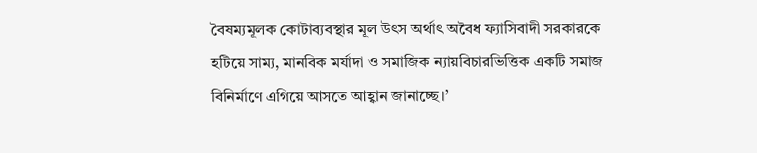বৈষম্যমূলক কোটাব্যবস্থার মূল উৎস অর্থাৎ অবৈধ ফ্যাসিবাদী সরকারকে হটিয়ে সাম্য, মানবিক মর্যাদা ও সমাজিক ন্যায়বিচারভিত্তিক একটি সমাজ বিনির্মাণে এগিয়ে আসতে আহ্বান জানাচ্ছে।’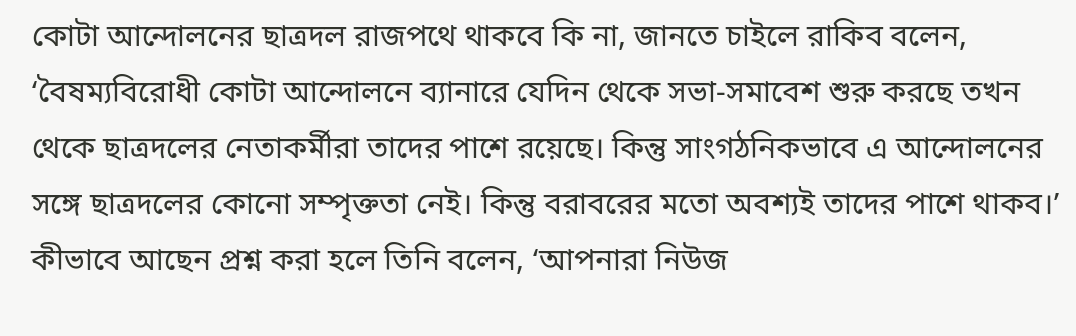কোটা আন্দোলনের ছাত্রদল রাজপথে থাকবে কি না, জানতে চাইলে রাকিব বলেন, ‘বৈষম্যবিরোধী কোটা আন্দোলনে ব্যানারে যেদিন থেকে সভা-সমাবেশ শুরু করছে তখন থেকে ছাত্রদলের নেতাকর্মীরা তাদের পাশে রয়েছে। কিন্তু সাংগঠনিকভাবে এ আন্দোলনের সঙ্গে ছাত্রদলের কোনো সম্পৃক্ততা নেই। কিন্তু বরাবরের মতো অবশ্যই তাদের পাশে থাকব।’
কীভাবে আছেন প্রশ্ন করা হলে তিনি বলেন, ‘আপনারা নিউজ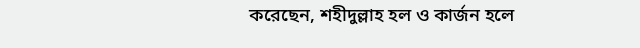করেছেন, শহীদুল্লাহ হল ও কার্জন হলে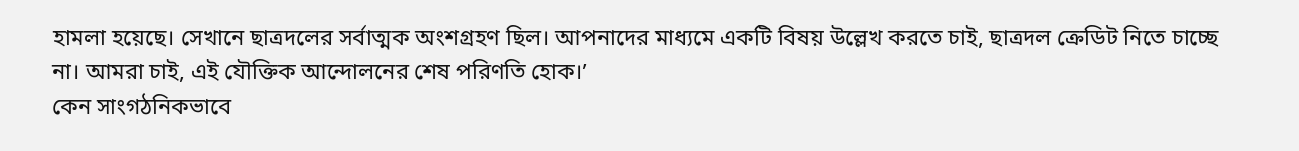হামলা হয়েছে। সেখানে ছাত্রদলের সর্বাত্মক অংশগ্রহণ ছিল। আপনাদের মাধ্যমে একটি বিষয় উল্লেখ করতে চাই, ছাত্রদল ক্রেডিট নিতে চাচ্ছে না। আমরা চাই, এই যৌক্তিক আন্দোলনের শেষ পরিণতি হোক।’
কেন সাংগঠনিকভাবে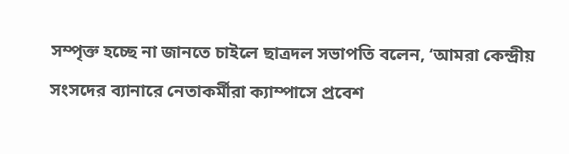সম্পৃক্ত হচ্ছে না জানতে চাইলে ছাত্রদল সভাপতি বলেন, ‘আমরা কেন্দ্রীয় সংসদের ব্যানারে নেতাকর্মীরা ক্যাম্পাসে প্রবেশ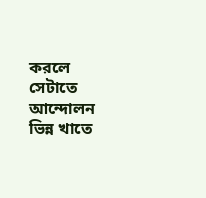করলে সেটাতে আন্দোলন ভিন্ন খাতে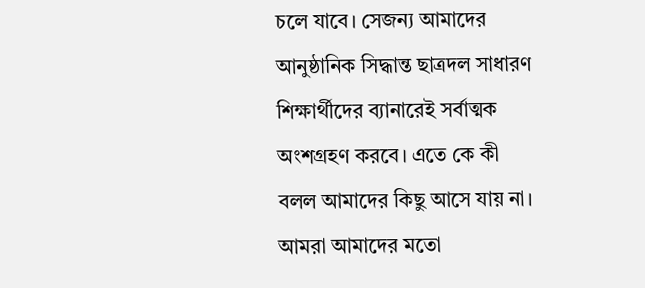চলে যাবে। সেজন্য আমাদের আনুষ্ঠানিক সিদ্ধান্ত ছাত্রদল সাধারণ শিক্ষার্থীদের ব্যানারেই সর্বাত্মক অংশগ্রহণ করবে। এতে কে কী বলল আমাদের কিছু আসে যায় না। আমরা আমাদের মতো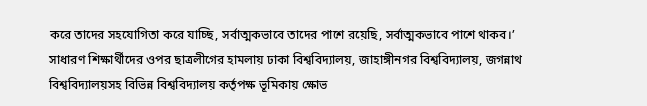করে তাদের সহযোগিতা করে যাচ্ছি, সর্বাত্মকভাবে তাদের পাশে রয়েছি, সর্বাত্মকভাবে পাশে থাকব।’
সাধারণ শিক্ষার্থীদের ওপর ছাত্রলীগের হামলায় ঢাকা বিশ্ববিদ্যালয়, জাহাঙ্গীনগর বিশ্ববিদ্যালয়, জগন্নাথ বিশ্ববিদ্যালয়সহ বিভিন্ন বিশ্ববিদ্যালয় কর্তৃপক্ষ ভূমিকায় ক্ষোভ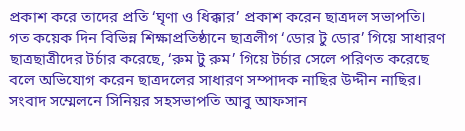প্রকাশ করে তাদের প্রতি ‘ঘৃণা ও ধিক্কার’ প্রকাশ করেন ছাত্রদল সভাপতি।
গত কয়েক দিন বিভিন্ন শিক্ষাপ্রতিষ্ঠানে ছাত্রলীগ ‘ডোর টু ডোর’ গিয়ে সাধারণ ছাত্রছাত্রীদের টর্চার করেছে, ‘রুম টু রুম’ গিয়ে টর্চার সেলে পরিণত করেছে বলে অভিযোগ করেন ছাত্রদলের সাধারণ সম্পাদক নাছির উদ্দীন নাছির।
সংবাদ সম্মেলনে সিনিয়র সহসভাপতি আবু আফসান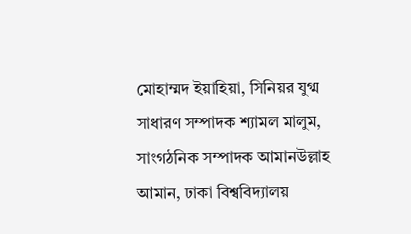মোহাম্মদ ইয়াহিয়া, সিনিয়র যুগ্ম সাধারণ সম্পাদক শ্যামল মালুম, সাংগঠনিক সম্পাদক আমানউল্লাহ আমান, ঢাকা বিশ্ববিদ্যালয়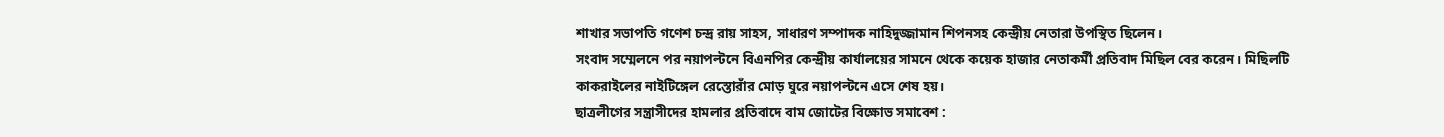শাখার সভাপতি গণেশ চন্দ্র রায় সাহস, সাধারণ সম্পাদক নাহিদুজ্জামান শিপনসহ কেন্দ্রীয় নেতারা উপস্থিত ছিলেন।
সংবাদ সম্মেলনে পর নয়াপল্টনে বিএনপির কেন্দ্রীয় কার্যালয়ের সামনে থেকে কয়েক হাজার নেতাকর্মী প্রতিবাদ মিছিল বের করেন। মিছিলটি কাকরাইলের নাইটিঙ্গেল রেস্তোরাঁর মোড় ঘুরে নয়াপল্টনে এসে শেষ হয়।
ছাত্রলীগের সন্ত্রাসীদের হামলার প্রতিবাদে বাম জোটের বিক্ষোভ সমাবেশ :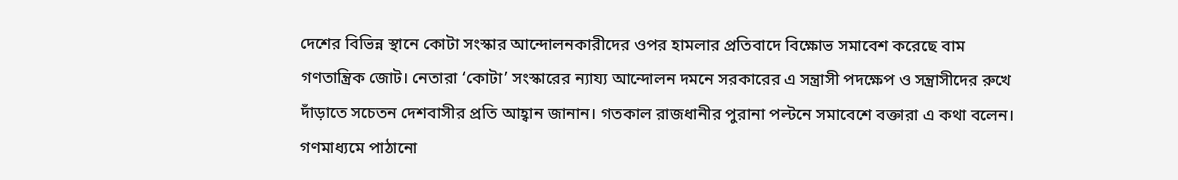দেশের বিভিন্ন স্থানে কোটা সংস্কার আন্দোলনকারীদের ওপর হামলার প্রতিবাদে বিক্ষোভ সমাবেশ করেছে বাম গণতান্ত্রিক জোট। নেতারা ‘কোটা’ সংস্কারের ন্যায্য আন্দোলন দমনে সরকারের এ সন্ত্রাসী পদক্ষেপ ও সন্ত্রাসীদের রুখে দাঁড়াতে সচেতন দেশবাসীর প্রতি আহ্বান জানান। গতকাল রাজধানীর পুরানা পল্টনে সমাবেশে বক্তারা এ কথা বলেন। গণমাধ্যমে পাঠানো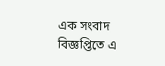এক সংবাদ বিজ্ঞপ্তিতে এ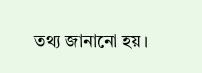তথ্য জানানো হয়।